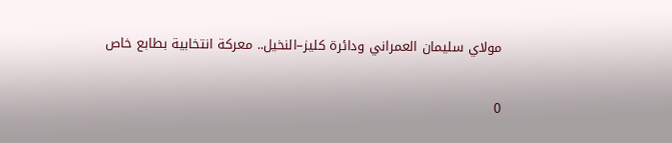مولاي سليمان العمراني ودائرة كليز–النخيل.. معركة انتخابية بطابع خاص

0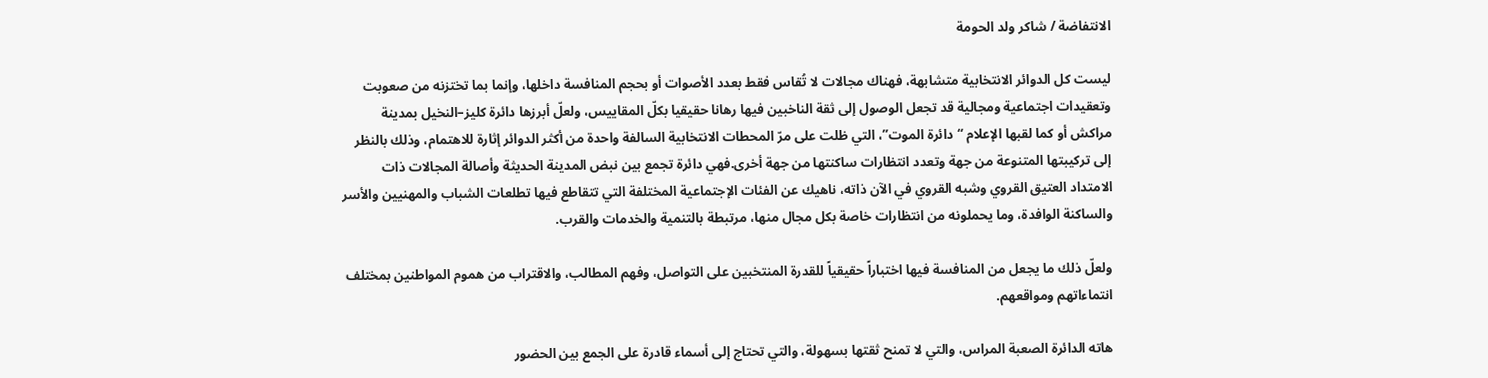الانتفاضة / شاكر ولد الحومة

ليست كل الدوائر الانتخابية متشابهة، فهناك مجالات لا تُقاس فقط بعدد الأصوات أو بحجم المنافسة داخلها، وإنما بما تختزنه من صعوبت وتعقيدات اجتماعية ومجالية قد تجعل الوصول إلى ثقة الناخبين فيها رهانا حقيقيا بكلّ المقاييس، ولعلّ أبرزها دائرة كليز–النخيل بمدينة مراكش أو كما لقبها الإعلام “دائرة الموت”، التي ظلت على مرّ المحطات الانتخابية السالفة واحدة من أكثر الدوائر إثارة للاهتمام، وذلك بالنظر إلى تركيبتها المتنوعة من جهة وتعدد انتظارات ساكنتها من جهة أخرى.فهي دائرة تجمع بين نبض المدينة الحديثة وأصالة المجالات ذات الامتداد العتيق القروي وشبه القروي في الآن ذاته، ناهيك عن الفئات الإجتماعية المختلفة التي تتقاطع فيها تطلعات الشباب والمهنيين والأسر والساكنة الوافدة، وما يحملونه من انتظارات خاصة بكل مجال منها، مرتبطة بالتنمية والخدمات والقرب.

ولعلّ ذلك ما يجعل من المنافسة فيها اختباراً حقيقياً للقدرة المنتخبين على التواصل، وفهم المطالب، والاقتراب من هموم المواطنين بمختلف انتماءاتهم ومواقعهم.

هاته الدائرة الصعبة المراس، والتي لا تمنح ثقتها بسهولة، والتي تحتاج إلى أسماء قادرة على الجمع بين الحضور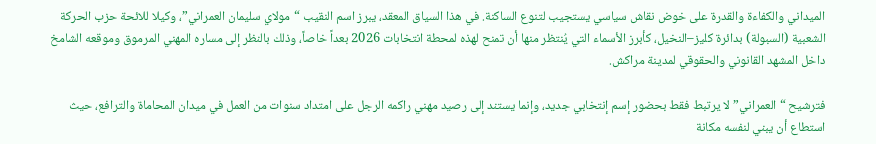الميداني والكفاءة والقدرة على خوض نقاش سياسي يستجيب لتنوع الساكنة. في هذا السياق المعقد، يبرز اسم النقيب “مولاي سليمان العمراني”، وكيلا للائحة حزب الحركة الشعبية (السبولة) بدائرة كليز–النخيل، كأبرز الأسماء التي يُنتظر منها أن تمنح لهذه لمحطة انتخابات 2026 بعداً خاصاً، وذلك بالنظر إلى مساره المهني المرموق وموقعه الشامخ داخل المشهد القانوني والحقوقي لمدينة مراكش.

فترشيح “العمراني” لا يرتبط فقط بحضور إسم إنتخابي جديد، وإنما يستند إلى رصيد مهني راكمه الرجل على امتداد سنوات من العمل في ميدان المحاماة والترافع، حيث استطاع أن يبني لنفسه مكانة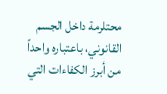محتلرمة داخل الجسم القانوني، باعتباره واحداً من أبرز الكفاءات التي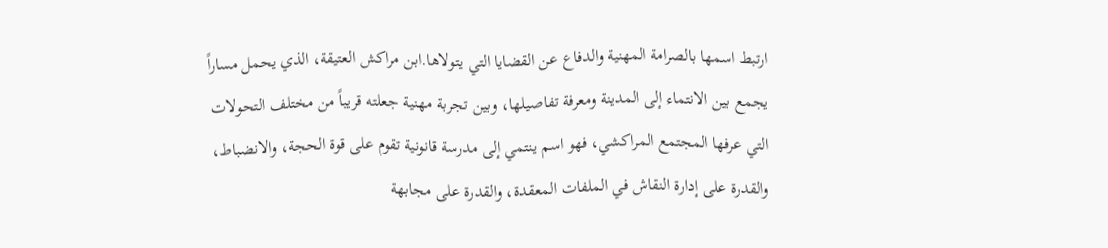ارتبط اسمها بالصرامة المهنية والدفاع عن القضايا التي يتولاها.ابن مراكش العتيقة، الذي يحمل مساراً يجمع بين الانتماء إلى المدينة ومعرفة تفاصيلها، وبين تجربة مهنية جعلته قريباً من مختلف التحولات التي عرفها المجتمع المراكشي، فهو اسم ينتمي إلى مدرسة قانونية تقوم على قوة الحجة، والانضباط، والقدرة على إدارة النقاش في الملفات المعقدة، والقدرة على مجابهة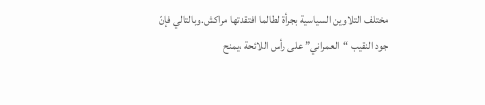مختلف التلاوين السياسية بجرأة لطالما افتقدتها مراكش.وبالتالي فإنّ جود النقيب “العمراني” على رأس اللائحة ،يمنح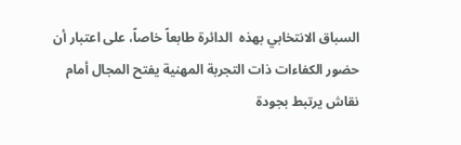السباق الانتخابي بهذه  الدائرة طابعاً خاصاً، على اعتبار أن حضور الكفاءات ذات التجربة المهنية يفتح المجال أمام نقاش يرتبط بجودة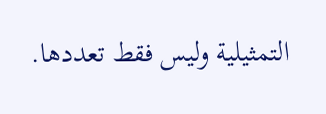التمثيلية وليس فقط تعددها.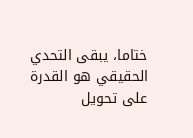ختاما، يبقى التحدي الحقيقي هو القدرة على تحويل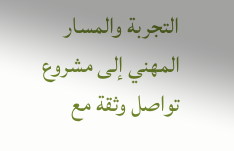التجربة والمسار المهني إلى مشروع تواصل وثقة مع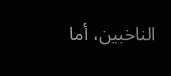الناخبين، أما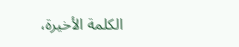الكلمة الأخيرة،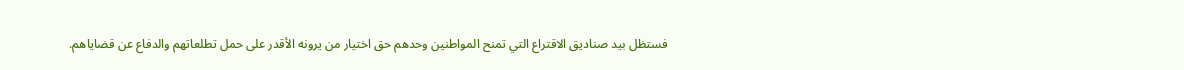فستظل بيد صناديق الاقتراع التي تمنح المواطنين وحدهم حق اختيار من يرونه الأقدر على حمل تطلعاتهم والدفاع عن قضاياهم.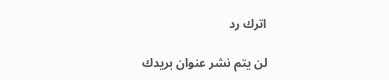اترك رد

لن يتم نشر عنوان بريدك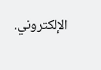الإلكتروني.